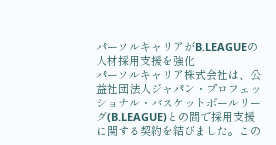パーソルキャリアがB.LEAGUEの人材採用支援を強化
パーソルキャリア株式会社は、公益社団法人ジャパン・プロフェッショナル・バスケットボールリーグ(B.LEAGUE)との間で採用支援に関する契約を結びました。この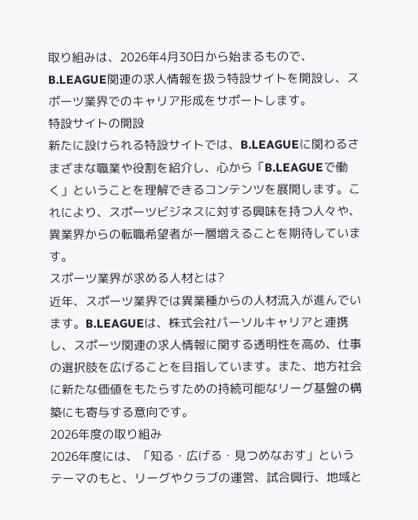取り組みは、2026年4月30日から始まるもので、B.LEAGUE関連の求人情報を扱う特設サイトを開設し、スポーツ業界でのキャリア形成をサポートします。
特設サイトの開設
新たに設けられる特設サイトでは、B.LEAGUEに関わるさまざまな職業や役割を紹介し、心から「B.LEAGUEで働く」ということを理解できるコンテンツを展開します。これにより、スポーツビジネスに対する興味を持つ人々や、異業界からの転職希望者が一層増えることを期待しています。
スポーツ業界が求める人材とは?
近年、スポーツ業界では異業種からの人材流入が進んでいます。B.LEAGUEは、株式会社パーソルキャリアと連携し、スポーツ関連の求人情報に関する透明性を高め、仕事の選択肢を広げることを目指しています。また、地方社会に新たな価値をもたらすための持続可能なリーグ基盤の構築にも寄与する意向です。
2026年度の取り組み
2026年度には、「知る・広げる・見つめなおす」というテーマのもと、リーグやクラブの運営、試合興行、地域と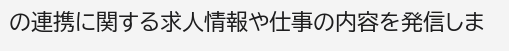の連携に関する求人情報や仕事の内容を発信しま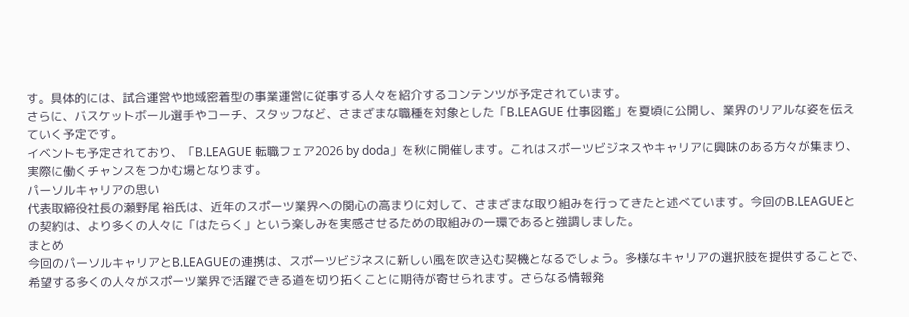す。具体的には、試合運営や地域密着型の事業運営に従事する人々を紹介するコンテンツが予定されています。
さらに、バスケットボール選手やコーチ、スタッフなど、さまざまな職種を対象とした「B.LEAGUE 仕事図鑑」を夏頃に公開し、業界のリアルな姿を伝えていく予定です。
イベントも予定されており、「B.LEAGUE 転職フェア2026 by doda」を秋に開催します。これはスポーツビジネスやキャリアに興味のある方々が集まり、実際に働くチャンスをつかむ場となります。
パーソルキャリアの思い
代表取締役社長の瀬野尾 裕氏は、近年のスポーツ業界への関心の高まりに対して、さまざまな取り組みを行ってきたと述べています。今回のB.LEAGUEとの契約は、より多くの人々に「はたらく」という楽しみを実感させるための取組みの一環であると強調しました。
まとめ
今回のパーソルキャリアとB.LEAGUEの連携は、スポーツビジネスに新しい風を吹き込む契機となるでしょう。多様なキャリアの選択肢を提供することで、希望する多くの人々がスポーツ業界で活躍できる道を切り拓くことに期待が寄せられます。さらなる情報発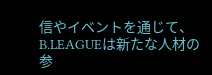信やイベントを通じて、B.LEAGUEは新たな人材の参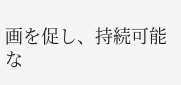画を促し、持続可能な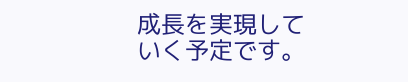成長を実現していく予定です。